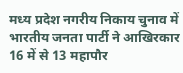मध्य प्रदेश नगरीय निकाय चुनाव में भारतीय जनता पार्टी ने आखिरकार 16 में से 13 महापौर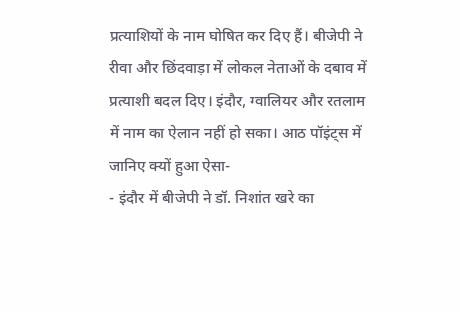प्रत्याशियों के नाम घोषित कर दिए हैं। बीजेपी ने रीवा और छिंदवाड़ा में लोकल नेताओं के दबाव में प्रत्याशी बदल दिए। इंदौर, ग्वालियर और रतलाम में नाम का ऐलान नहीं हो सका। आठ पॉइंट्स में जानिए क्यों हुआ ऐसा-
- इंदौर में बीजेपी ने डॉ. निशांत खरे का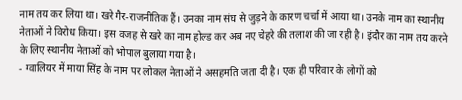नाम तय कर लिया था। खरे गैर-राजनीतिक हैं। उनका नाम संघ से जुड़ने के कारण चर्चा में आया था। उनके नाम का स्थानीय नेताओं ने विरोध किया। इस वजह से खरे का नाम होल्ड कर अब नए चेहरे की तलाश की जा रही है। इंदौर का नाम तय करने के लिए स्थानीय नेताओं को भोपाल बुलाया गया है।
- ग्वालियर में माया सिंह के नाम पर लोकल नेताओं ने असहमति जता दी है। एक ही परिवार के लोगों को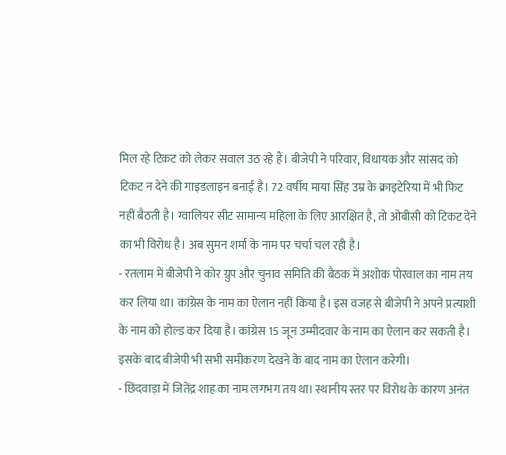मिल रहे टिकट को लेकर सवाल उठ रहे हैं। बीजेपी ने परिवार, विधायक और सांसद को टिकट न देने की गाइडलाइन बनाई है। 72 वर्षीय माया सिंह उम्र के क्राइटेरिया में भी फिट नहीं बैठती है। ग्वालियर सीट सामान्य महिला के लिए आरक्षित है, तो ओबीसी को टिकट देने का भी विरोध है। अब सुमन शर्मा के नाम पर चर्चा चल रही है।
- रतलाम में बीजेपी ने कोर ग्रुप और चुनाव समिति की बैठक में अशोक पोरवाल का नाम तय कर लिया था। कांग्रेस के नाम का ऐलान नहीं किया है। इस वजह से बीजेपी ने अपने प्रत्याशी के नाम को होल्ड कर दिया है। कांग्रेस 15 जून उम्मीदवार के नाम का ऐलान कर सकती है। इसके बाद बीजेपी भी सभी समीकरण देखने के बाद नाम का ऐलान करेगी।
- छिंदवाड़ा में जितेंद्र शाह का नाम लगभग तय था। स्थानीय स्तर पर विरोध के कारण अनंत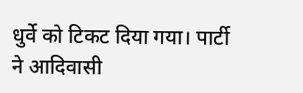धुर्वे को टिकट दिया गया। पार्टी ने आदिवासी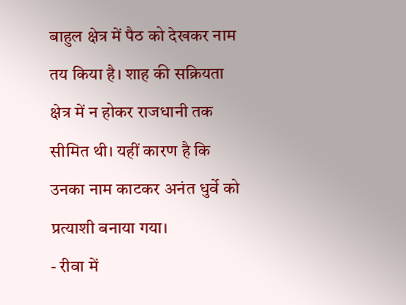बाहुल क्षेत्र में पैठ को देखकर नाम तय किया है। शाह की सक्रियता क्षेत्र में न होकर राजधानी तक सीमित थी। यहीं कारण है कि उनका नाम काटकर अनंत धुर्वे को प्रत्याशी बनाया गया।
- रीवा में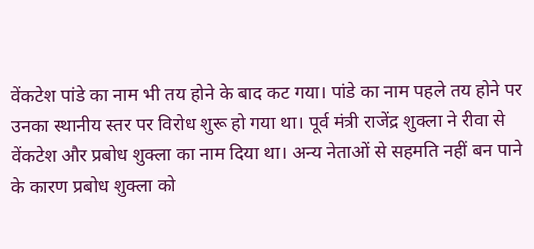वेंकटेश पांडे का नाम भी तय होने के बाद कट गया। पांडे का नाम पहले तय होने पर उनका स्थानीय स्तर पर विरोध शुरू हो गया था। पूर्व मंत्री राजेंद्र शुक्ला ने रीवा से वेंकटेश और प्रबोध शुक्ला का नाम दिया था। अन्य नेताओं से सहमति नहीं बन पाने के कारण प्रबोध शुक्ला को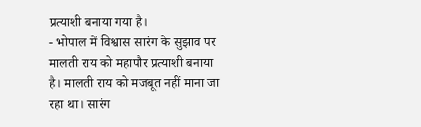प्रत्याशी बनाया गया है।
- भोपाल में विश्वास सारंग के सुझाव पर मालती राय को महापौर प्रत्याशी बनाया है। मालती राय को मजबूत नहीं माना जा रहा था। सारंग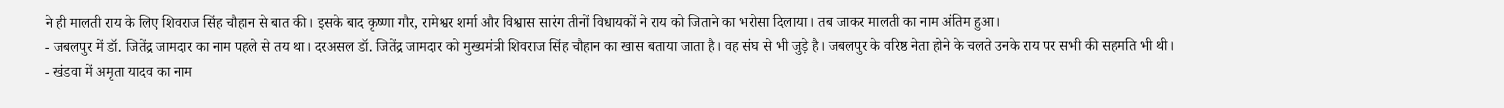ने ही मालती राय के लिए शिवराज सिंह चौहान से बात की। इसके बाद कृष्णा गौर, रामेश्वर शर्मा और विश्वास सारंग तीनों विधायकों ने राय को जिताने का भरोसा दिलाया। तब जाकर मालती का नाम अंतिम हुआ।
- जबलपुर में डॉ. जितेंद्र जामदार का नाम पहले से तय था। दरअसल डॉ. जितेंद्र जामदार को मुख्यमंत्री शिवराज सिंह चौहान का खास बताया जाता है। वह संघ से भी जुड़े है। जबलपुर के वरिष्ठ नेता होने के चलते उनके राय पर सभी की सहमति भी थी।
- खंडवा में अमृता यादव का नाम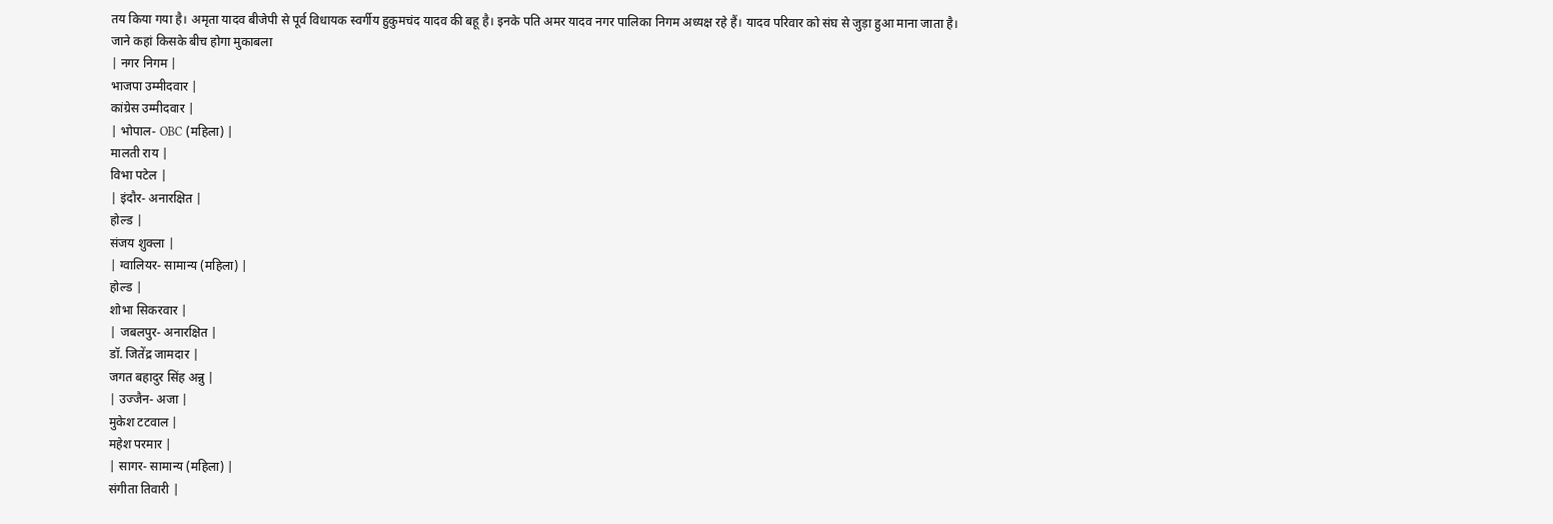तय किया गया है। अमृता यादव बीजेपी से पूर्व विधायक स्वर्गीय हुकुमचंद यादव की बहू है। इनके पति अमर यादव नगर पालिका निगम अध्यक्ष रहे हैं। यादव परिवार को संघ से जुड़ा हुआ माना जाता है।
जाने कहां किसके बीच होगा मुकाबला
| नगर निगम |
भाजपा उम्मीदवार |
कांग्रेस उम्मीदवार |
| भोपाल- OBC (महिला) |
मालती राय |
विभा पटेल |
| इंदौर- अनारक्षित |
होल्ड |
संजय शुक्ला |
| ग्वालियर- सामान्य (महिला) |
होल्ड |
शोभा सिकरवार |
| जबलपुर- अनारक्षित |
डॉ. जितेंद्र जामदार |
जगत बहादुर सिंह अन्नु |
| उज्जैन- अजा |
मुकेश टटवाल |
महेश परमार |
| सागर- सामान्य (महिला) |
संगीता तिवारी |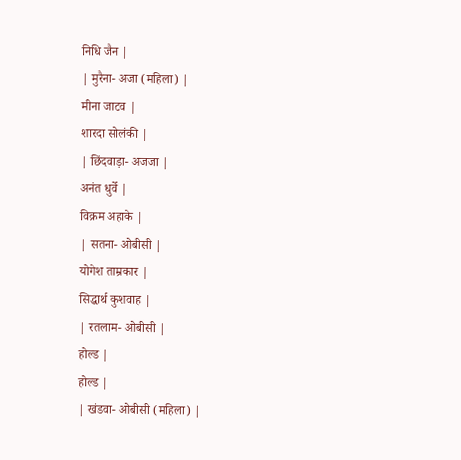निधि जैन |
| मुरैना- अजा (महिला) |
मीना जाटव |
शारदा सोलंकी |
| छिंदवाड़ा- अजजा |
अनंत धुर्वे |
विक्रम अहाके |
| सतना- ओबीसी |
योगेश ताम्रकार |
सिद्धार्थ कुशवाह |
| रतलाम- ओबीसी |
होल्ड |
होल्ड |
| खंडवा- ओबीसी (महिला) |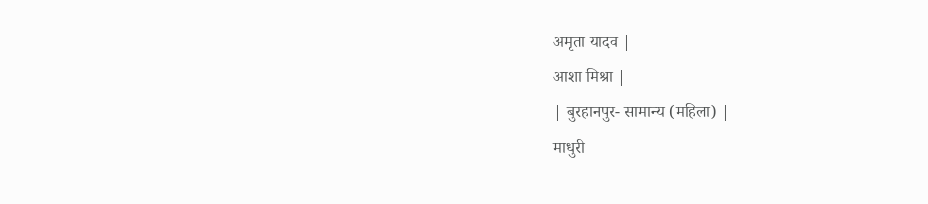अमृता यादव |
आशा मिश्रा |
| बुरहानपुर- सामान्य (महिला) |
माधुरी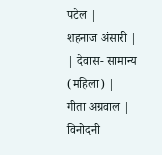पटेल |
शहनाज अंसारी |
| देवास- सामान्य (महिला) |
गीता अग्रवाल |
विनोदनी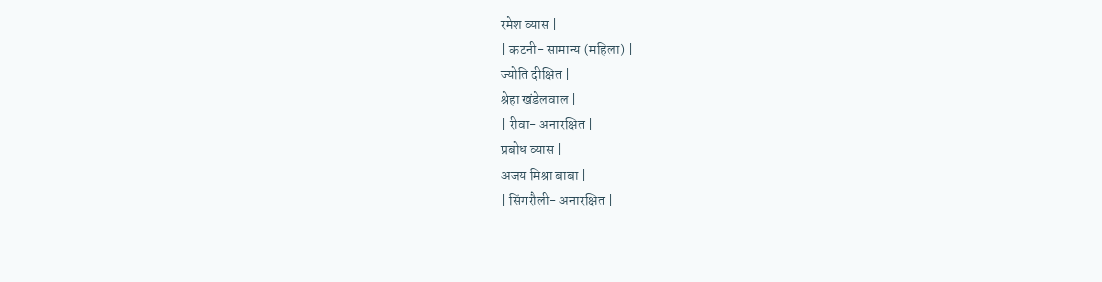रमेश व्यास |
| कटनी- सामान्य (महिला) |
ज्योति दीक्षित |
श्रेहा खंडेलवाल |
| रीवा- अनारक्षित |
प्रबोध व्यास |
अजय मिश्रा बाबा |
| सिंगरौली- अनारक्षित |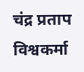चंद्र प्रताप विश्वकर्मा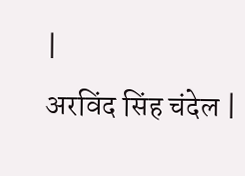|
अरविंद सिंह चंदेल |